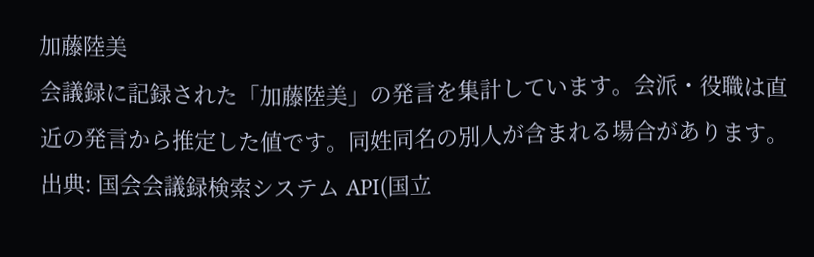加藤陸美
会議録に記録された「加藤陸美」の発言を集計しています。会派・役職は直近の発言から推定した値です。同姓同名の別人が含まれる場合があります。
出典: 国会会議録検索システム API(国立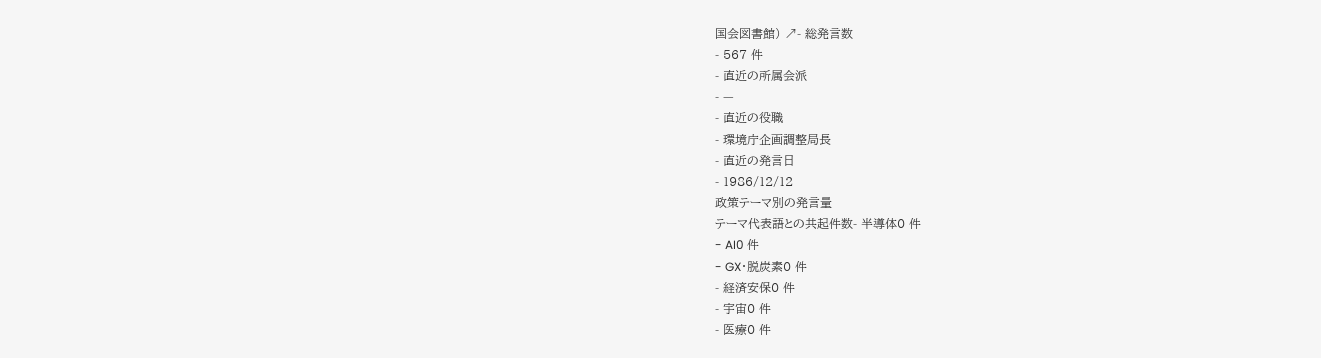国会図書館) ↗- 総発言数
- 567 件
- 直近の所属会派
- —
- 直近の役職
- 環境庁企画調整局長
- 直近の発言日
- 1986/12/12
政策テーマ別の発言量
テーマ代表語との共起件数- 半導体0 件
- AI0 件
- GX・脱炭素0 件
- 経済安保0 件
- 宇宙0 件
- 医療0 件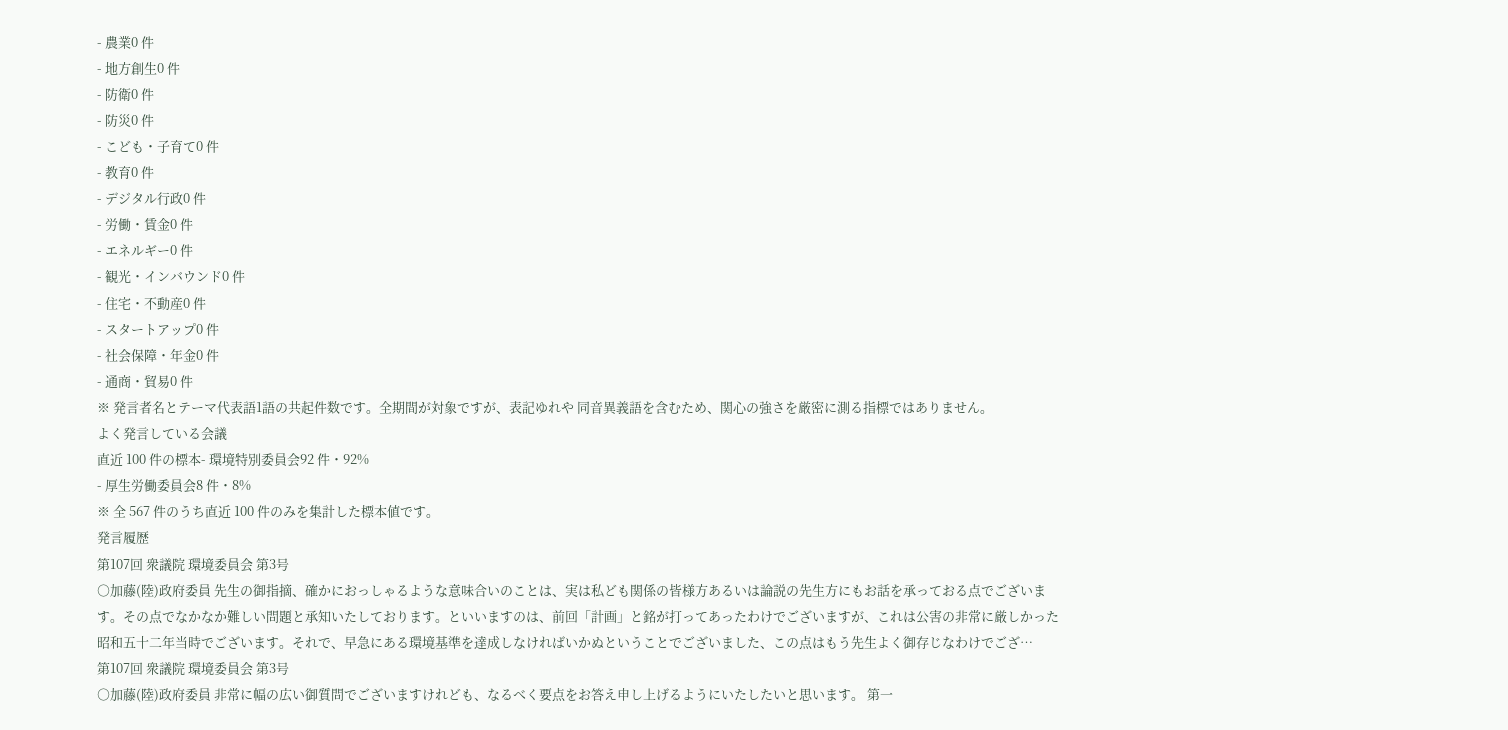- 農業0 件
- 地方創生0 件
- 防衛0 件
- 防災0 件
- こども・子育て0 件
- 教育0 件
- デジタル行政0 件
- 労働・賃金0 件
- エネルギー0 件
- 観光・インバウンド0 件
- 住宅・不動産0 件
- スタートアップ0 件
- 社会保障・年金0 件
- 通商・貿易0 件
※ 発言者名とテーマ代表語1語の共起件数です。全期間が対象ですが、表記ゆれや 同音異義語を含むため、関心の強さを厳密に測る指標ではありません。
よく発言している会議
直近 100 件の標本- 環境特別委員会92 件・92%
- 厚生労働委員会8 件・8%
※ 全 567 件のうち直近 100 件のみを集計した標本値です。
発言履歴
第107回 衆議院 環境委員会 第3号
○加藤(陸)政府委員 先生の御指摘、確かにおっしゃるような意味合いのことは、実は私ども関係の皆様方あるいは論説の先生方にもお話を承っておる点でございます。その点でなかなか難しい問題と承知いたしております。といいますのは、前回「計画」と銘が打ってあったわけでございますが、これは公害の非常に厳しかった昭和五十二年当時でございます。それで、早急にある環境基準を達成しなければいかぬということでございました、この点はもう先生よく御存じなわけでござ…
第107回 衆議院 環境委員会 第3号
○加藤(陸)政府委員 非常に幅の広い御質問でございますけれども、なるべく要点をお答え申し上げるようにいたしたいと思います。 第一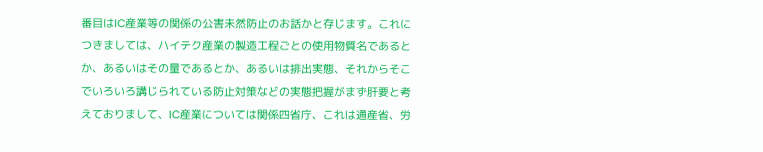番目はIC産業等の関係の公害未然防止のお話かと存じます。これにつきましては、ハイテク産業の製造工程ごとの使用物質名であるとか、あるいはその量であるとか、あるいは排出実態、それからそこでいろいろ講じられている防止対策などの実態把握がまず肝要と考えておりまして、IC産業については関係四省庁、これは通産省、労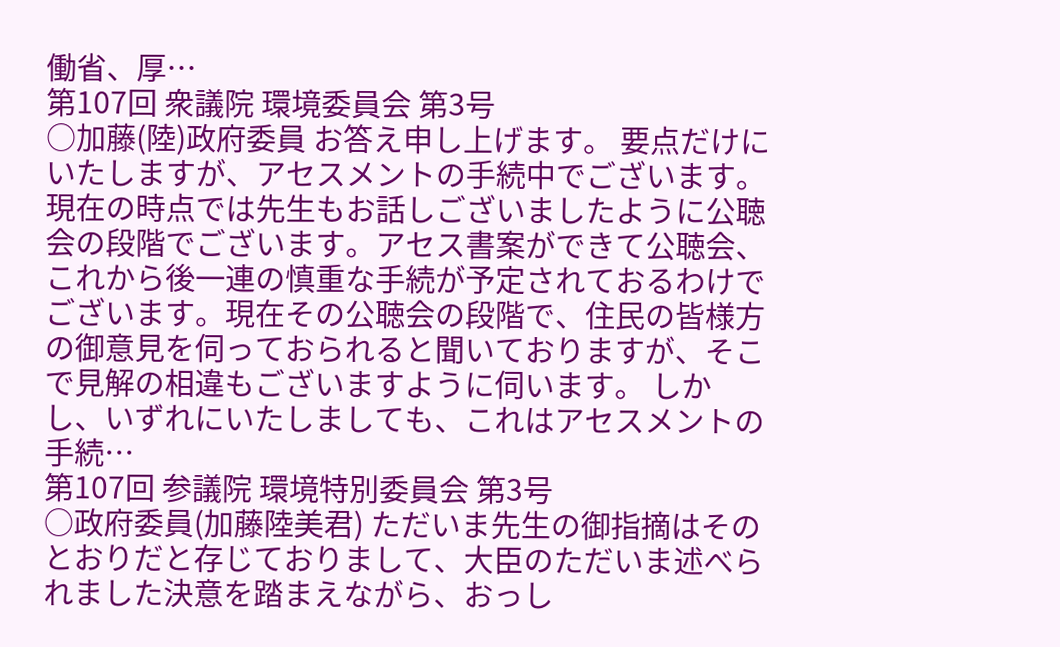働省、厚…
第107回 衆議院 環境委員会 第3号
○加藤(陸)政府委員 お答え申し上げます。 要点だけにいたしますが、アセスメントの手続中でございます。現在の時点では先生もお話しございましたように公聴会の段階でございます。アセス書案ができて公聴会、これから後一連の慎重な手続が予定されておるわけでございます。現在その公聴会の段階で、住民の皆様方の御意見を伺っておられると聞いておりますが、そこで見解の相違もございますように伺います。 しかし、いずれにいたしましても、これはアセスメントの手続…
第107回 参議院 環境特別委員会 第3号
○政府委員(加藤陸美君) ただいま先生の御指摘はそのとおりだと存じておりまして、大臣のただいま述べられました決意を踏まえながら、おっし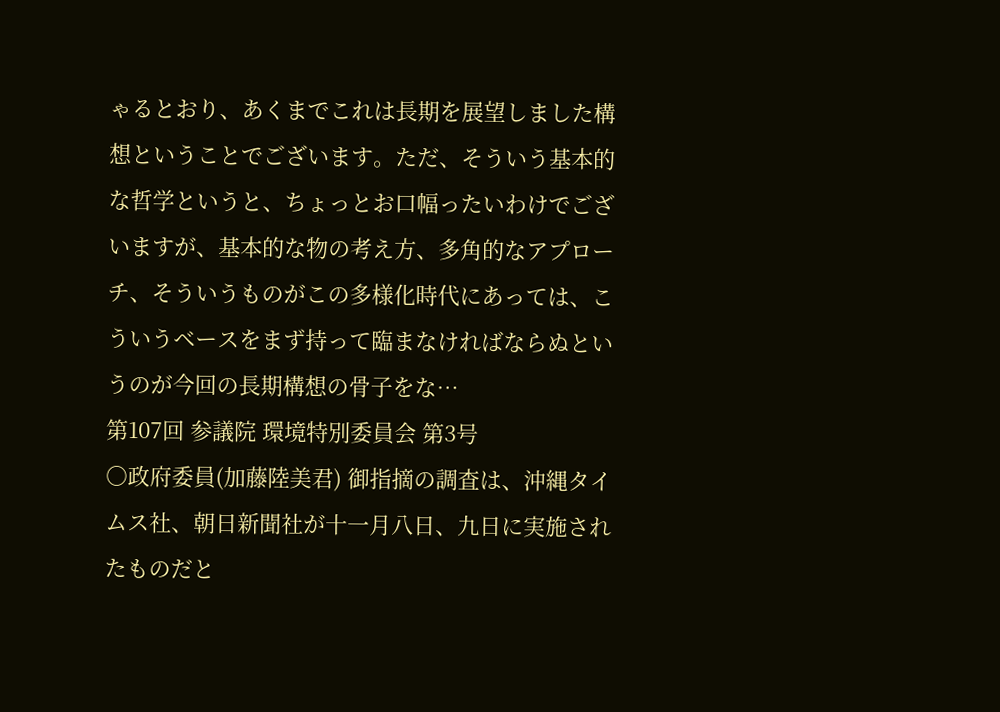ゃるとおり、あくまでこれは長期を展望しました構想ということでございます。ただ、そういう基本的な哲学というと、ちょっとお口幅ったいわけでございますが、基本的な物の考え方、多角的なアプローチ、そういうものがこの多様化時代にあっては、こういうベースをまず持って臨まなければならぬというのが今回の長期構想の骨子をな…
第107回 参議院 環境特別委員会 第3号
○政府委員(加藤陸美君) 御指摘の調査は、沖縄タイムス社、朝日新聞社が十一月八日、九日に実施されたものだと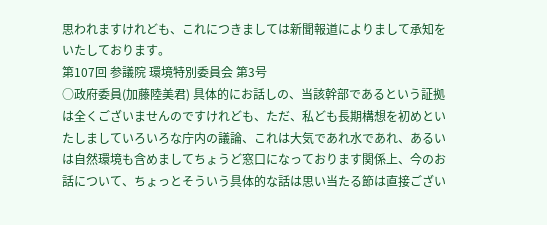思われますけれども、これにつきましては新聞報道によりまして承知をいたしております。
第107回 参議院 環境特別委員会 第3号
○政府委員(加藤陸美君) 具体的にお話しの、当該幹部であるという証拠は全くございませんのですけれども、ただ、私ども長期構想を初めといたしましていろいろな庁内の議論、これは大気であれ水であれ、あるいは自然環境も含めましてちょうど窓口になっております関係上、今のお話について、ちょっとそういう具体的な話は思い当たる節は直接ござい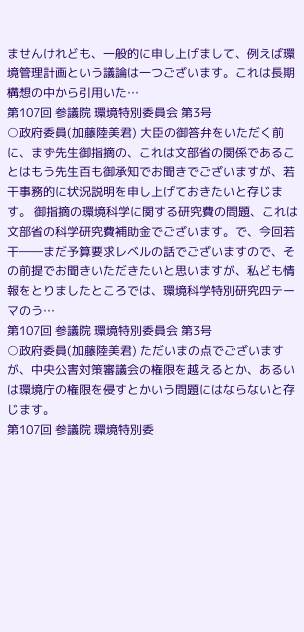ませんけれども、一般的に申し上げまして、例えば環境管理計画という議論は一つございます。これは長期構想の中から引用いた…
第107回 参議院 環境特別委員会 第3号
○政府委員(加藤陸美君) 大臣の御答弁をいただく前に、まず先生御指摘の、これは文部省の関係であることはもう先生百も御承知でお聞きでございますが、若干事務的に状況説明を申し上げておきたいと存じます。 御指摘の環境科学に関する研究費の問題、これは文部省の科学研究費補助金でございます。で、今回若干――まだ予算要求レベルの話でございますので、その前提でお聞きいただきたいと思いますが、私ども情報をとりましたところでは、環境科学特別研究四テーマのう…
第107回 参議院 環境特別委員会 第3号
○政府委員(加藤陸美君) ただいまの点でございますが、中央公害対策審議会の権限を越えるとか、あるいは環境庁の権限を侵すとかいう問題にはならないと存じます。
第107回 参議院 環境特別委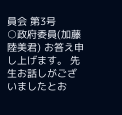員会 第3号
○政府委員(加藤陸美君) お答え申し上げます。 先生お話しがございましたとお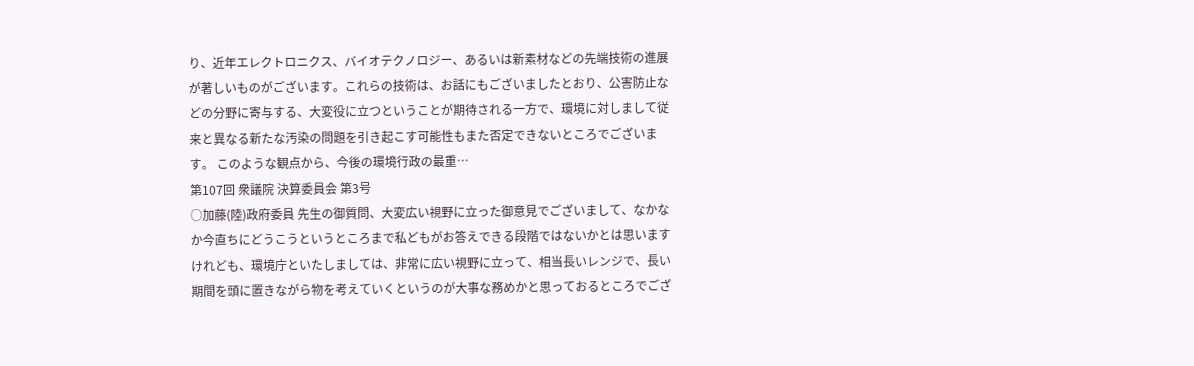り、近年エレクトロニクス、バイオテクノロジー、あるいは新素材などの先端技術の進展が著しいものがございます。これらの技術は、お話にもございましたとおり、公害防止などの分野に寄与する、大変役に立つということが期待される一方で、環境に対しまして従来と異なる新たな汚染の問題を引き起こす可能性もまた否定できないところでございます。 このような観点から、今後の環境行政の最重…
第107回 衆議院 決算委員会 第3号
○加藤(陸)政府委員 先生の御質問、大変広い視野に立った御意見でございまして、なかなか今直ちにどうこうというところまで私どもがお答えできる段階ではないかとは思いますけれども、環境庁といたしましては、非常に広い視野に立って、相当長いレンジで、長い期間を頭に置きながら物を考えていくというのが大事な務めかと思っておるところでござ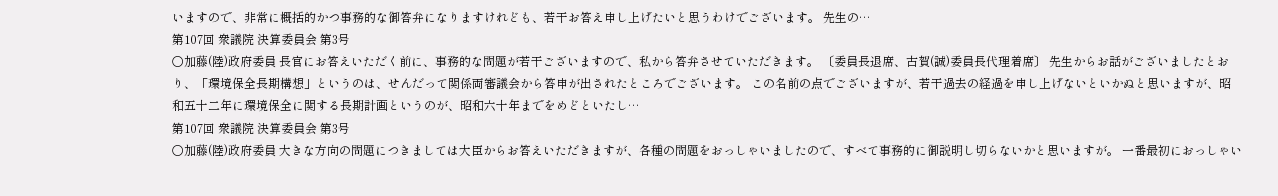いますので、非常に概括的かつ事務的な御答弁になりますけれども、若干お答え申し上げたいと思うわけでございます。 先生の…
第107回 衆議院 決算委員会 第3号
○加藤(陸)政府委員 長官にお答えいただく前に、事務的な問題が若干ございますので、私から答弁させていただきます。 〔委員長退席、古賀(誠)委員長代理着席〕 先生からお話がございましたとおり、「環境保全長期構想」というのは、せんだって関係両審議会から答申が出されたところでございます。 この名前の点でございますが、若干過去の経過を申し上げないといかぬと思いますが、昭和五十二年に環境保全に関する長期計画というのが、昭和六十年までをめどといたし…
第107回 衆議院 決算委員会 第3号
○加藤(陸)政府委員 大きな方向の問題につきましては大臣からお答えいただきますが、各種の問題をおっしゃいましたので、すべて事務的に御説明し切らないかと思いますが。 一番最初におっしゃい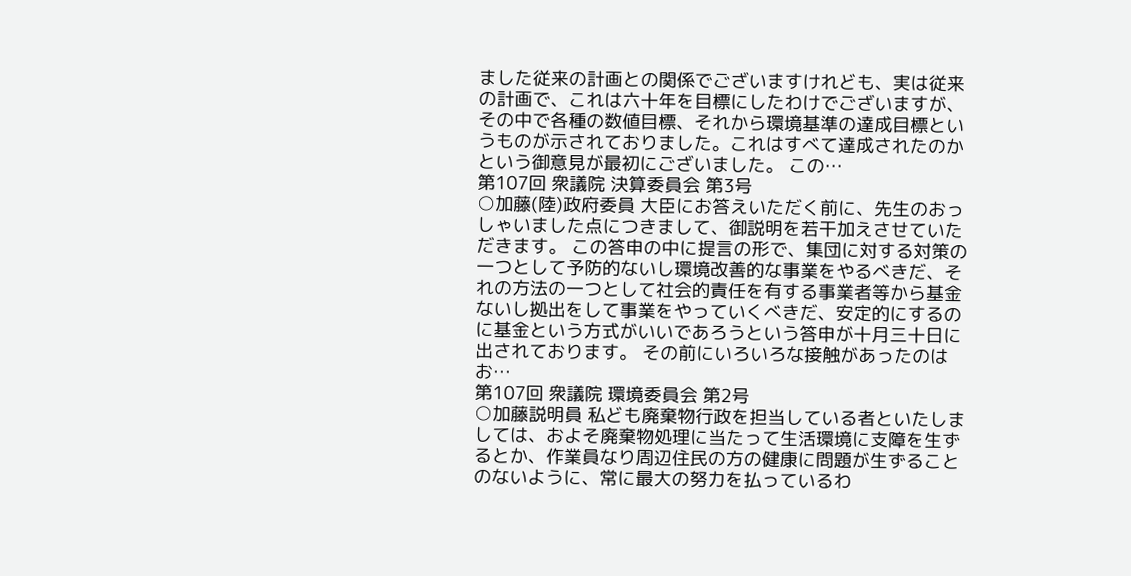ました従来の計画との関係でございますけれども、実は従来の計画で、これは六十年を目標にしたわけでございますが、その中で各種の数値目標、それから環境基準の達成目標というものが示されておりました。これはすべて達成されたのかという御意見が最初にございました。 この…
第107回 衆議院 決算委員会 第3号
○加藤(陸)政府委員 大臣にお答えいただく前に、先生のおっしゃいました点につきまして、御説明を若干加えさせていただきます。 この答申の中に提言の形で、集団に対する対策の一つとして予防的ないし環境改善的な事業をやるべきだ、それの方法の一つとして社会的責任を有する事業者等から基金ないし拠出をして事業をやっていくべきだ、安定的にするのに基金という方式がいいであろうという答申が十月三十日に出されております。 その前にいろいろな接触があったのはお…
第107回 衆議院 環境委員会 第2号
○加藤説明員 私ども廃棄物行政を担当している者といたしましては、およそ廃棄物処理に当たって生活環境に支障を生ずるとか、作業員なり周辺住民の方の健康に問題が生ずることのないように、常に最大の努力を払っているわ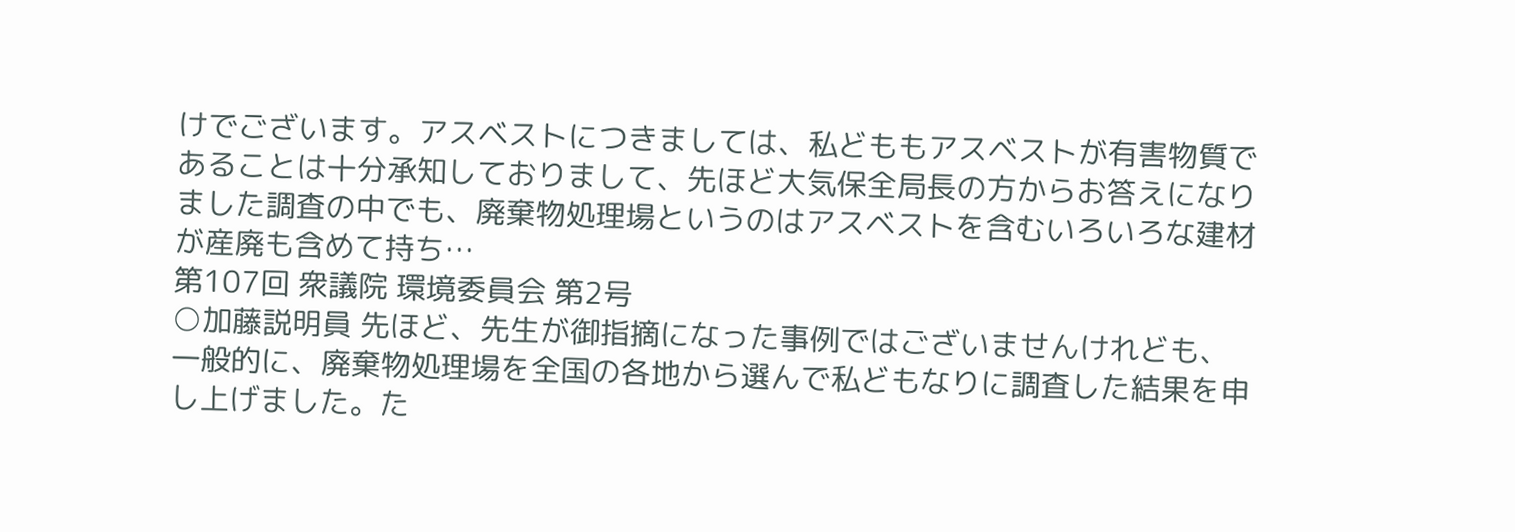けでございます。アスベストにつきましては、私どももアスベストが有害物質であることは十分承知しておりまして、先ほど大気保全局長の方からお答えになりました調査の中でも、廃棄物処理場というのはアスベストを含むいろいろな建材が産廃も含めて持ち…
第107回 衆議院 環境委員会 第2号
○加藤説明員 先ほど、先生が御指摘になった事例ではございませんけれども、一般的に、廃棄物処理場を全国の各地から選んで私どもなりに調査した結果を申し上げました。た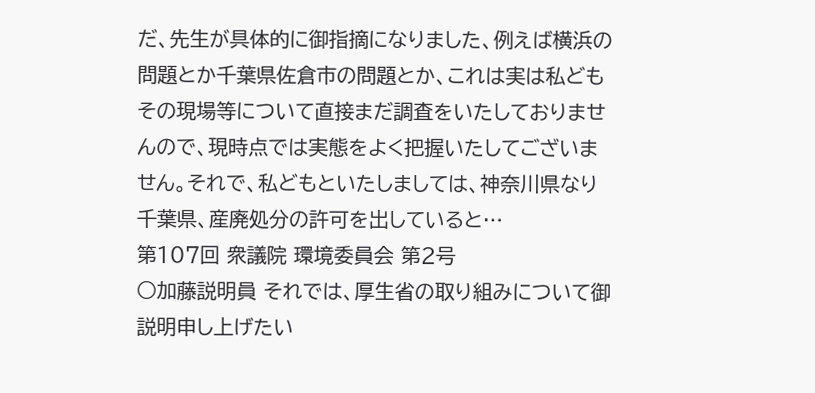だ、先生が具体的に御指摘になりました、例えば横浜の問題とか千葉県佐倉市の問題とか、これは実は私どもその現場等について直接まだ調査をいたしておりませんので、現時点では実態をよく把握いたしてございません。それで、私どもといたしましては、神奈川県なり千葉県、産廃処分の許可を出していると…
第107回 衆議院 環境委員会 第2号
○加藤説明員 それでは、厚生省の取り組みについて御説明申し上げたい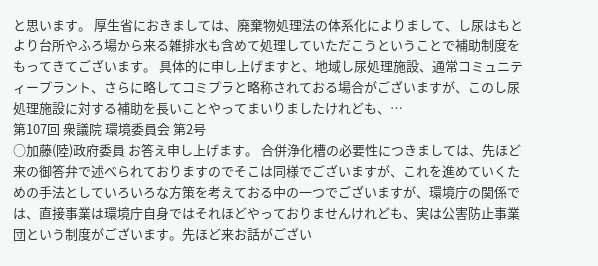と思います。 厚生省におきましては、廃棄物処理法の体系化によりまして、し尿はもとより台所やふろ場から来る雑排水も含めて処理していただこうということで補助制度をもってきてございます。 具体的に申し上げますと、地域し尿処理施設、通常コミュニティープラント、さらに略してコミプラと略称されておる場合がございますが、このし尿処理施設に対する補助を長いことやってまいりましたけれども、…
第107回 衆議院 環境委員会 第2号
○加藤(陸)政府委員 お答え申し上げます。 合併浄化槽の必要性につきましては、先ほど来の御答弁で述べられておりますのでそこは同様でございますが、これを進めていくための手法としていろいろな方策を考えておる中の一つでございますが、環境庁の関係では、直接事業は環境庁自身ではそれほどやっておりませんけれども、実は公害防止事業団という制度がございます。先ほど来お話がござい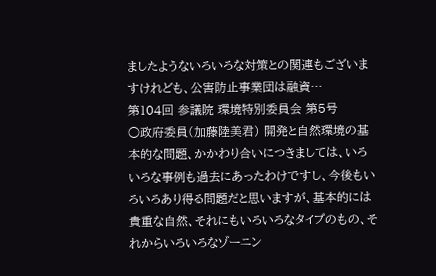ましたようないろいろな対策との関連もございますけれども、公害防止事業団は融資…
第104回 参議院 環境特別委員会 第5号
○政府委員(加藤陸美君) 開発と自然環境の基本的な問題、かかわり合いにつきましては、いろいろな事例も過去にあったわけですし、今後もいろいろあり得る問題だと思いますが、基本的には貴重な自然、それにもいろいろなタイプのもの、それからいろいろなゾーニン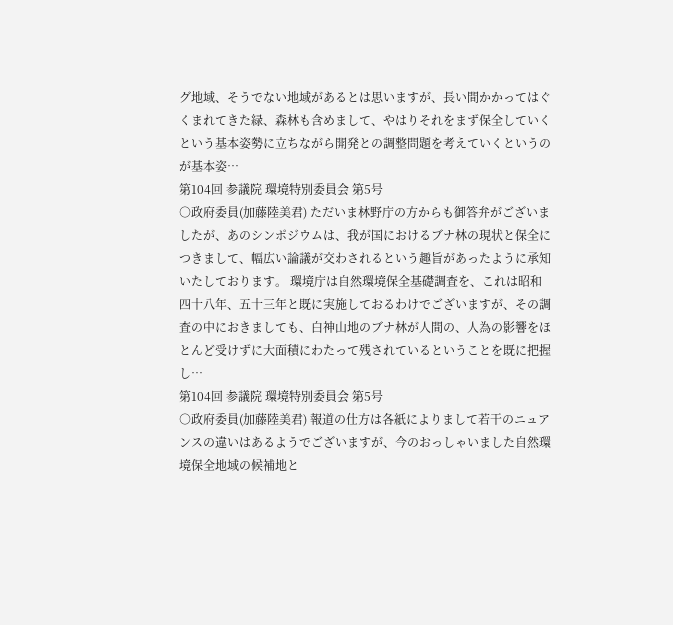グ地域、そうでない地域があるとは思いますが、長い間かかってはぐくまれてきた緑、森林も含めまして、やはりそれをまず保全していくという基本姿勢に立ちながら開発との調整問題を考えていくというのが基本姿…
第104回 参議院 環境特別委員会 第5号
○政府委員(加藤陸美君) ただいま林野庁の方からも御答弁がございましたが、あのシンポジウムは、我が国におけるブナ林の現状と保全につきまして、幅広い論議が交わされるという趣旨があったように承知いたしております。 環境庁は自然環境保全基礎調査を、これは昭和四十八年、五十三年と既に実施しておるわけでございますが、その調査の中におきましても、白神山地のブナ林が人間の、人為の影響をほとんど受けずに大面積にわたって残されているということを既に把握し…
第104回 参議院 環境特別委員会 第5号
○政府委員(加藤陸美君) 報道の仕方は各紙によりまして若干のニュアンスの違いはあるようでございますが、今のおっしゃいました自然環境保全地域の候補地と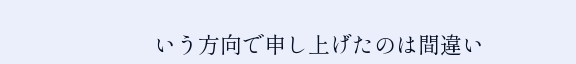いう方向で申し上げたのは間違い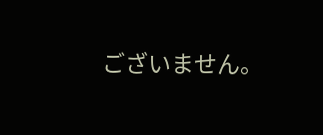ございません。